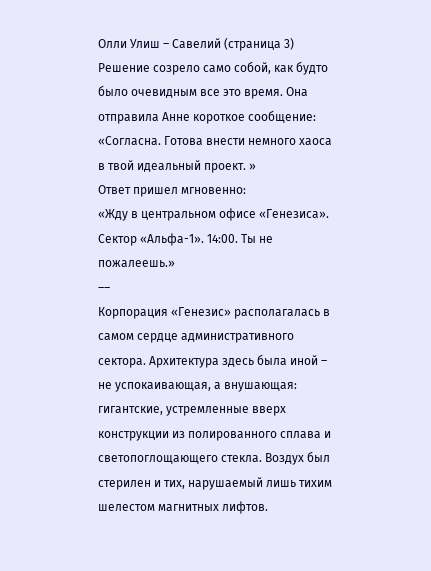Олли Улиш – Савелий (страница 3)
Решение созрело само собой, как будто было очевидным все это время. Она отправила Анне короткое сообщение:
«Согласна. Готова внести немного хаоса в твой идеальный проект. »
Ответ пришел мгновенно:
«Жду в центральном офисе «Генезиса». Сектор «Альфа-1». 14:00. Ты не пожалеешь.»
––
Корпорация «Генезис» располагалась в самом сердце административного сектора. Архитектура здесь была иной – не успокаивающая, а внушающая: гигантские, устремленные вверх конструкции из полированного сплава и светопоглощающего стекла. Воздух был стерилен и тих, нарушаемый лишь тихим шелестом магнитных лифтов.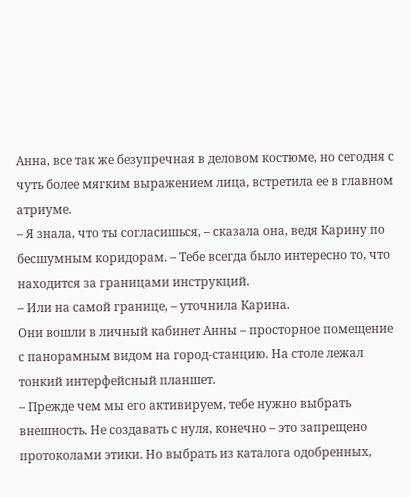Анна, все так же безупречная в деловом костюме, но сегодня с чуть более мягким выражением лица, встретила ее в главном атриуме.
– Я знала, что ты согласишься, – сказала она, ведя Карину по бесшумным коридорам. – Тебе всегда было интересно то, что находится за границами инструкций.
– Или на самой границе, – уточнила Карина.
Они вошли в личный кабинет Анны – просторное помещение с панорамным видом на город-станцию. На столе лежал тонкий интерфейсный планшет.
– Прежде чем мы его активируем, тебе нужно выбрать внешность. Не создавать с нуля, конечно – это запрещено протоколами этики. Но выбрать из каталога одобренных,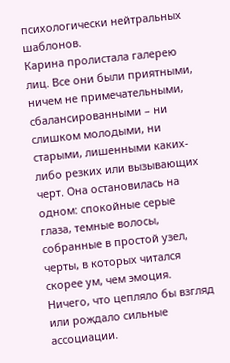психологически нейтральных шаблонов.
Карина пролистала галерею лиц. Все они были приятными, ничем не примечательными, сбалансированными – ни слишком молодыми, ни старыми, лишенными каких-либо резких или вызывающих черт. Она остановилась на одном: спокойные серые глаза, темные волосы, собранные в простой узел, черты, в которых читался скорее ум, чем эмоция. Ничего, что цепляло бы взгляд или рождало сильные ассоциации.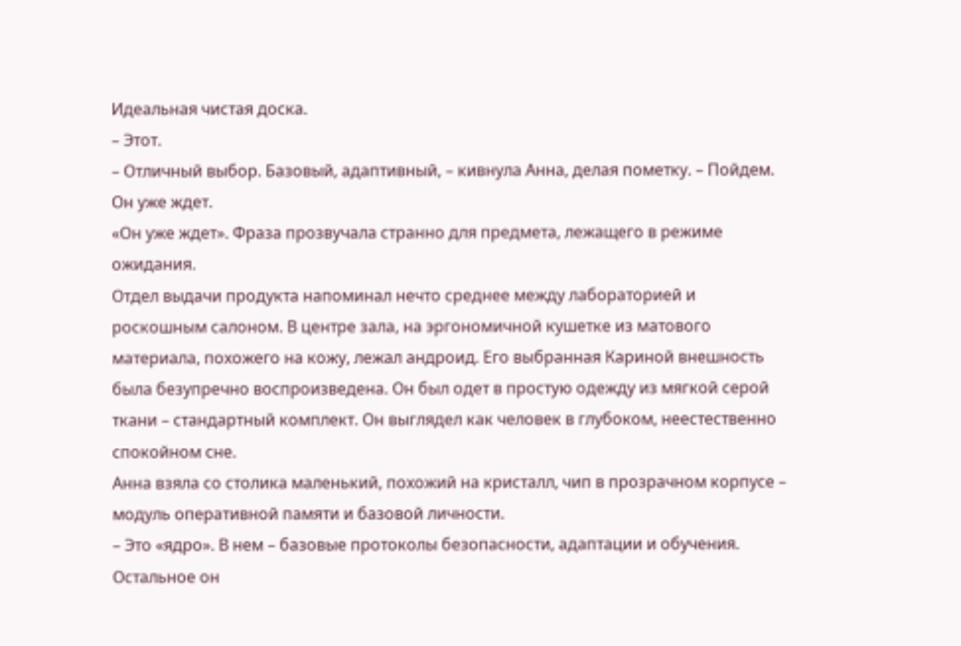Идеальная чистая доска.
– Этот.
– Отличный выбор. Базовый, адаптивный, – кивнула Анна, делая пометку. – Пойдем. Он уже ждет.
«Он уже ждет». Фраза прозвучала странно для предмета, лежащего в режиме ожидания.
Отдел выдачи продукта напоминал нечто среднее между лабораторией и роскошным салоном. В центре зала, на эргономичной кушетке из матового материала, похожего на кожу, лежал андроид. Его выбранная Кариной внешность была безупречно воспроизведена. Он был одет в простую одежду из мягкой серой ткани – стандартный комплект. Он выглядел как человек в глубоком, неестественно спокойном сне.
Анна взяла со столика маленький, похожий на кристалл, чип в прозрачном корпусе – модуль оперативной памяти и базовой личности.
– Это «ядро». В нем – базовые протоколы безопасности, адаптации и обучения. Остальное он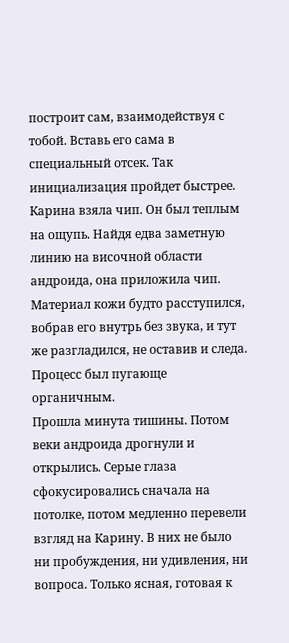построит сам, взаимодействуя с тобой. Вставь его сама в специальный отсек. Так инициализация пройдет быстрее.
Карина взяла чип. Он был теплым на ощупь. Найдя едва заметную линию на височной области андроида, она приложила чип. Материал кожи будто расступился, вобрав его внутрь без звука, и тут же разгладился, не оставив и следа. Процесс был пугающе органичным.
Прошла минута тишины. Потом веки андроида дрогнули и открылись. Серые глаза сфокусировались сначала на потолке, потом медленно перевели взгляд на Карину. В них не было ни пробуждения, ни удивления, ни вопроса. Только ясная, готовая к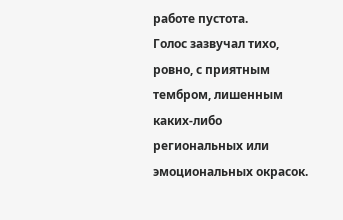работе пустота.
Голос зазвучал тихо, ровно, с приятным тембром, лишенным каких-либо региональных или эмоциональных окрасок.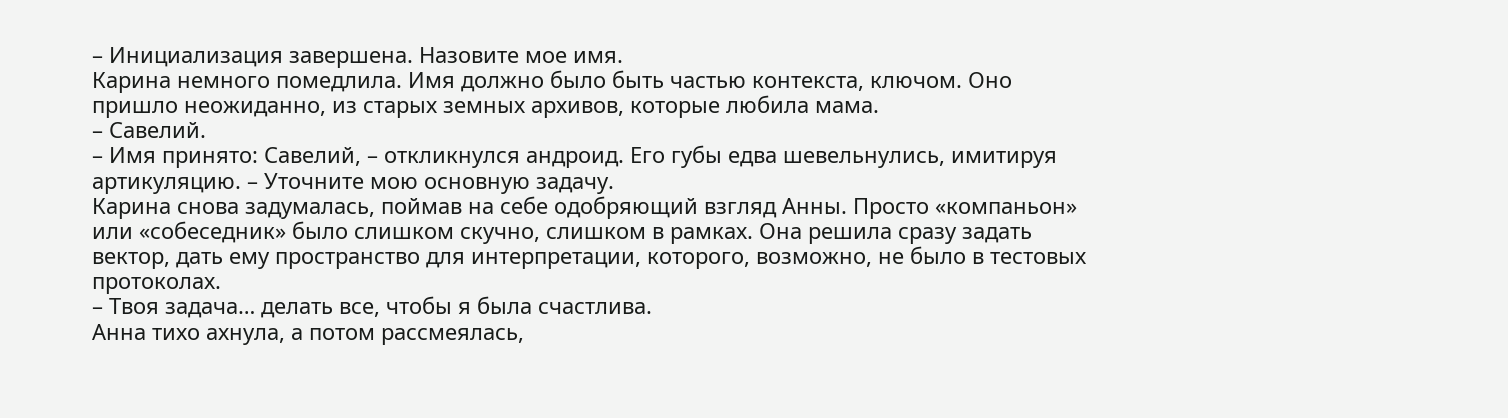– Инициализация завершена. Назовите мое имя.
Карина немного помедлила. Имя должно было быть частью контекста, ключом. Оно пришло неожиданно, из старых земных архивов, которые любила мама.
– Савелий.
– Имя принято: Савелий, – откликнулся андроид. Его губы едва шевельнулись, имитируя артикуляцию. – Уточните мою основную задачу.
Карина снова задумалась, поймав на себе одобряющий взгляд Анны. Просто «компаньон» или «собеседник» было слишком скучно, слишком в рамках. Она решила сразу задать вектор, дать ему пространство для интерпретации, которого, возможно, не было в тестовых протоколах.
– Твоя задача… делать все, чтобы я была счастлива.
Анна тихо ахнула, а потом рассмеялась,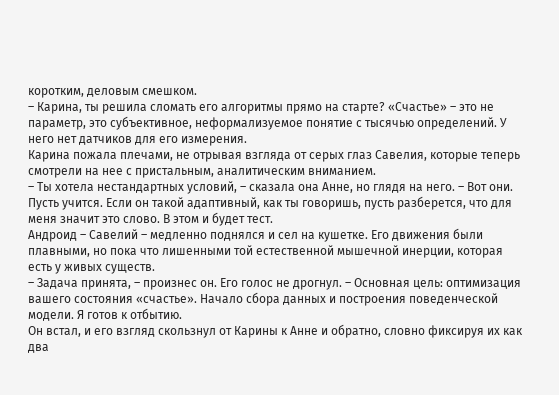коротким, деловым смешком.
– Карина, ты решила сломать его алгоритмы прямо на старте? «Счастье» – это не параметр, это субъективное, неформализуемое понятие с тысячью определений. У него нет датчиков для его измерения.
Карина пожала плечами, не отрывая взгляда от серых глаз Савелия, которые теперь смотрели на нее с пристальным, аналитическим вниманием.
– Ты хотела нестандартных условий, – сказала она Анне, но глядя на него. – Вот они. Пусть учится. Если он такой адаптивный, как ты говоришь, пусть разберется, что для меня значит это слово. В этом и будет тест.
Андроид – Савелий – медленно поднялся и сел на кушетке. Его движения были плавными, но пока что лишенными той естественной мышечной инерции, которая есть у живых существ.
– Задача принята, – произнес он. Его голос не дрогнул. – Основная цель: оптимизация вашего состояния «счастье». Начало сбора данных и построения поведенческой модели. Я готов к отбытию.
Он встал, и его взгляд скользнул от Карины к Анне и обратно, словно фиксируя их как два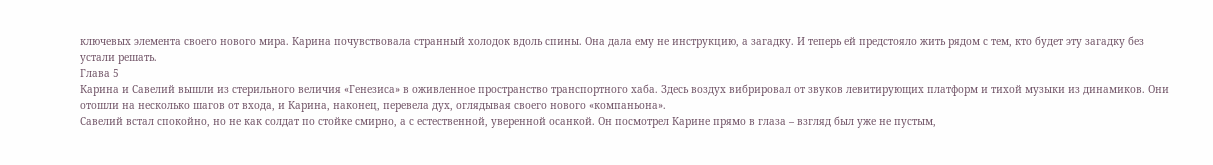ключевых элемента своего нового мира. Карина почувствовала странный холодок вдоль спины. Она дала ему не инструкцию, а загадку. И теперь ей предстояло жить рядом с тем, кто будет эту загадку без устали решать.
Глава 5
Карина и Савелий вышли из стерильного величия «Генезиса» в оживленное пространство транспортного хаба. Здесь воздух вибрировал от звуков левитирующих платформ и тихой музыки из динамиков. Они отошли на несколько шагов от входа, и Карина, наконец, перевела дух, оглядывая своего нового «компаньона».
Савелий встал спокойно, но не как солдат по стойке смирно, а с естественной, уверенной осанкой. Он посмотрел Карине прямо в глаза – взгляд был уже не пустым,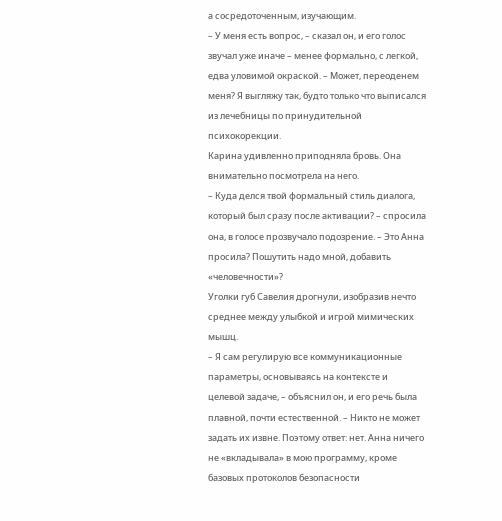а сосредоточенным, изучающим.
– У меня есть вопрос, – сказал он, и его голос звучал уже иначе – менее формально, с легкой, едва уловимой окраской. – Может, переоденем меня? Я выгляжу так, будто только что выписался из лечебницы по принудительной психокорекции.
Карина удивленно приподняла бровь. Она внимательно посмотрела на него.
– Куда делся твой формальный стиль диалога, который был сразу после активации? – спросила она, в голосе прозвучало подозрение. – Это Анна просила? Пошутить надо мной, добавить «человечности»?
Уголки губ Савелия дрогнули, изобразив нечто среднее между улыбкой и игрой мимических мышц.
– Я сам регулирую все коммуникационные параметры, основываясь на контексте и целевой задаче, – объяснил он, и его речь была плавной, почти естественной. – Никто не может задать их извне. Поэтому ответ: нет. Анна ничего не «вкладывала» в мою программу, кроме базовых протоколов безопасности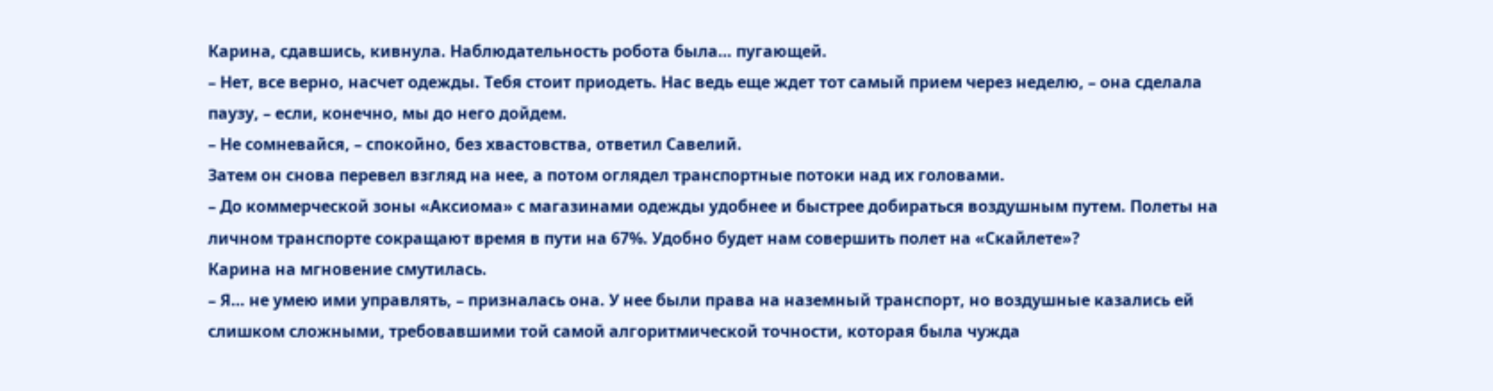Карина, сдавшись, кивнула. Наблюдательность робота была… пугающей.
– Нет, все верно, насчет одежды. Тебя стоит приодеть. Нас ведь еще ждет тот самый прием через неделю, – она сделала паузу, – если, конечно, мы до него дойдем.
– Не сомневайся, – спокойно, без хвастовства, ответил Савелий.
Затем он снова перевел взгляд на нее, а потом оглядел транспортные потоки над их головами.
– До коммерческой зоны «Аксиома» с магазинами одежды удобнее и быстрее добираться воздушным путем. Полеты на личном транспорте сокращают время в пути на 67%. Удобно будет нам совершить полет на «Скайлете»?
Карина на мгновение смутилась.
– Я… не умею ими управлять, – призналась она. У нее были права на наземный транспорт, но воздушные казались ей слишком сложными, требовавшими той самой алгоритмической точности, которая была чужда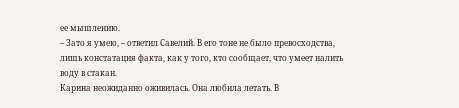ее мышлению.
– Зато я умею, – ответил Савелий. В его тоне не было превосходства, лишь констатация факта, как у того, кто сообщает, что умеет налить воду в стакан.
Карина неожиданно оживилась. Она любила летать. В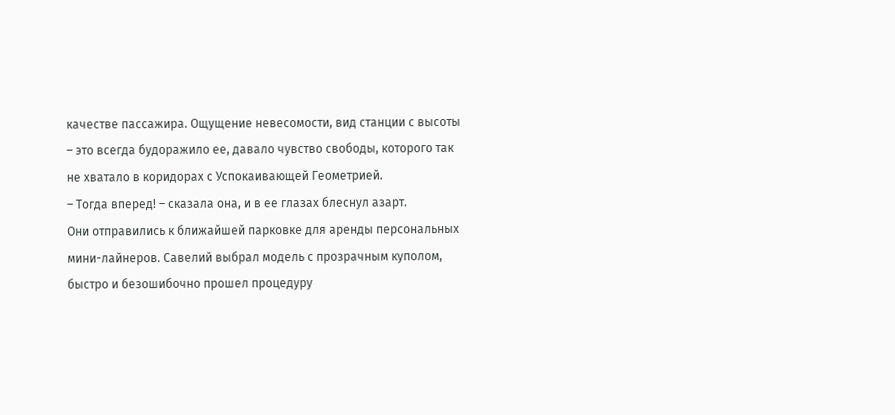качестве пассажира. Ощущение невесомости, вид станции с высоты – это всегда будоражило ее, давало чувство свободы, которого так не хватало в коридорах с Успокаивающей Геометрией.
– Тогда вперед! – сказала она, и в ее глазах блеснул азарт.
Они отправились к ближайшей парковке для аренды персональных мини-лайнеров. Савелий выбрал модель с прозрачным куполом, быстро и безошибочно прошел процедуру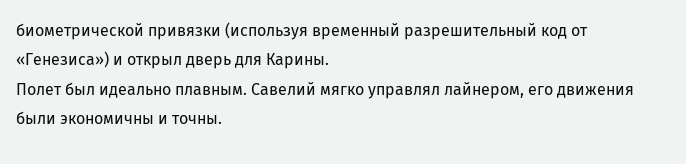биометрической привязки (используя временный разрешительный код от «Генезиса») и открыл дверь для Карины.
Полет был идеально плавным. Савелий мягко управлял лайнером, его движения были экономичны и точны.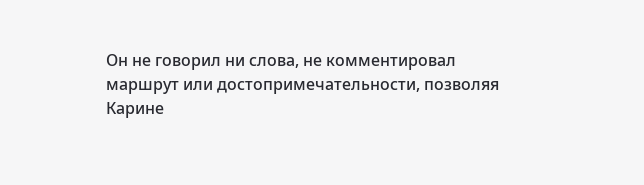Он не говорил ни слова, не комментировал маршрут или достопримечательности, позволяя Карине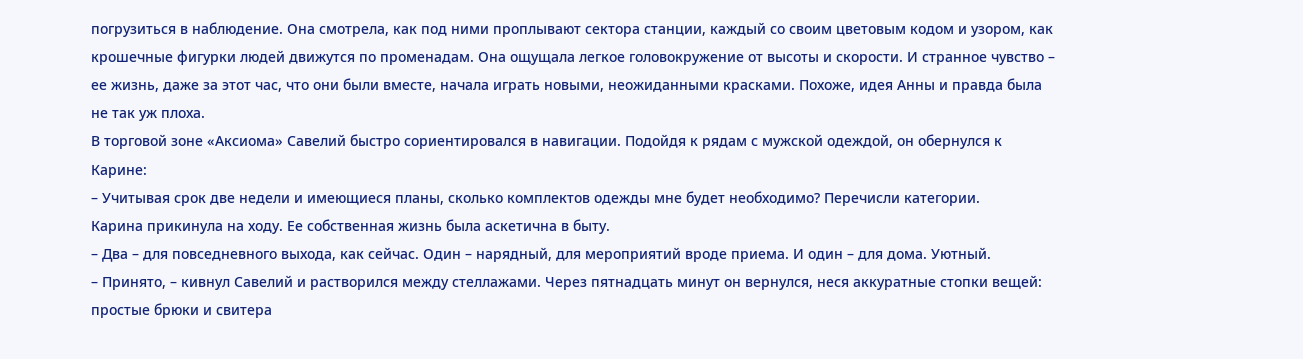погрузиться в наблюдение. Она смотрела, как под ними проплывают сектора станции, каждый со своим цветовым кодом и узором, как крошечные фигурки людей движутся по променадам. Она ощущала легкое головокружение от высоты и скорости. И странное чувство – ее жизнь, даже за этот час, что они были вместе, начала играть новыми, неожиданными красками. Похоже, идея Анны и правда была не так уж плоха.
В торговой зоне «Аксиома» Савелий быстро сориентировался в навигации. Подойдя к рядам с мужской одеждой, он обернулся к Карине:
– Учитывая срок две недели и имеющиеся планы, сколько комплектов одежды мне будет необходимо? Перечисли категории.
Карина прикинула на ходу. Ее собственная жизнь была аскетична в быту.
– Два – для повседневного выхода, как сейчас. Один – нарядный, для мероприятий вроде приема. И один – для дома. Уютный.
– Принято, – кивнул Савелий и растворился между стеллажами. Через пятнадцать минут он вернулся, неся аккуратные стопки вещей: простые брюки и свитера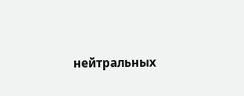нейтральных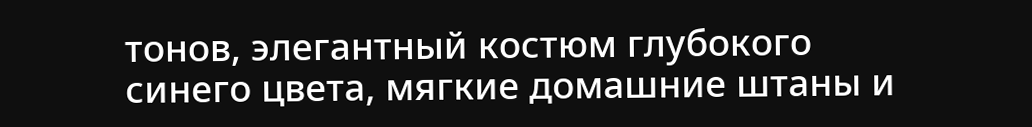тонов, элегантный костюм глубокого синего цвета, мягкие домашние штаны и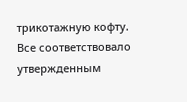трикотажную кофту. Все соответствовало утвержденным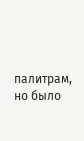палитрам, но было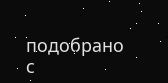подобрано с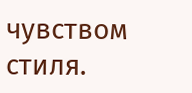чувством стиля.